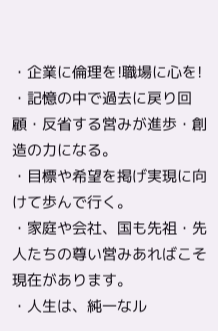・企業に倫理を!職場に心を!
・記憶の中で過去に戻り回顧・反省する営みが進歩・創造の力になる。
・目標や希望を掲げ実現に向けて歩んで行く。
・家庭や会社、国も先祖・先人たちの尊い営みあればこそ現在があります。
・人生は、純一なル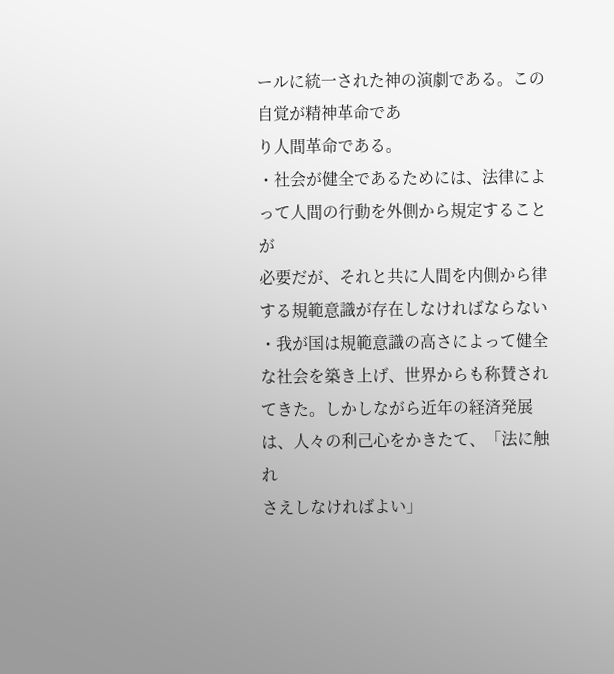ールに統一された神の演劇である。この自覚が精神革命であ
り人間革命である。
・社会が健全であるためには、法律によって人間の行動を外側から規定することが
必要だが、それと共に人間を内側から律する規範意識が存在しなければならない
・我が国は規範意識の高さによって健全な社会を築き上げ、世界からも称賛され
てきた。しかしながら近年の経済発展は、人々の利己心をかきたて、「法に触れ
さえしなければよい」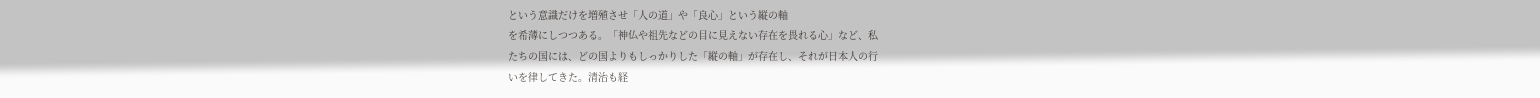という意識だけを増殖させ「人の道」や「良心」という縦の軸
を希薄にしつつある。「神仏や祖先などの目に見えない存在を畏れる心」など、私
たちの国には、どの国よりもしっかりした「縦の軸」が存在し、それが日本人の行
いを律してきた。清治も経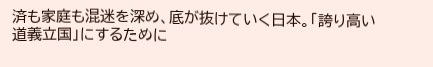済も家庭も混迷を深め、底が抜けていく日本。「誇り高い
道義立国」にするために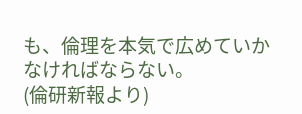も、倫理を本気で広めていかなければならない。
(倫研新報より)